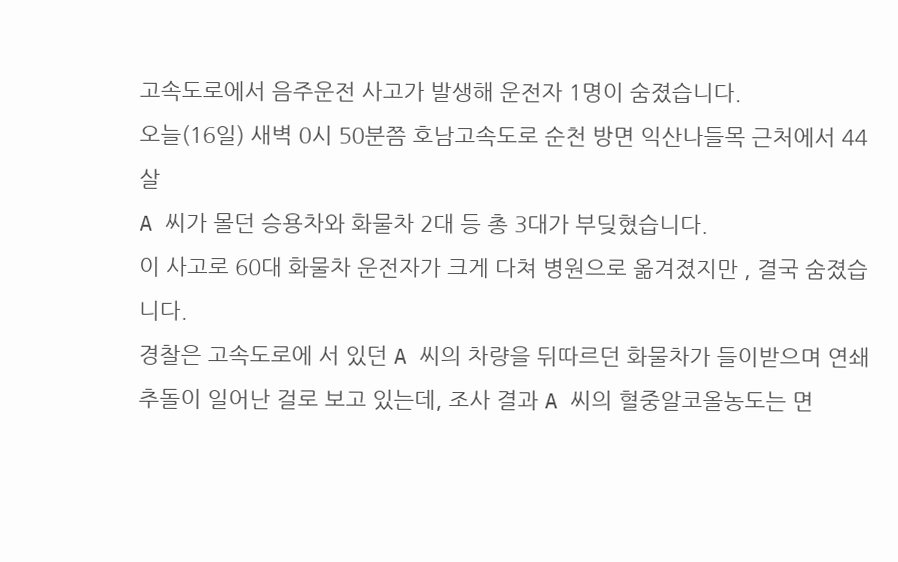고속도로에서 음주운전 사고가 발생해 운전자 1명이 숨졌습니다.
오늘(16일) 새벽 0시 50분쯤 호남고속도로 순천 방면 익산나들목 근처에서 44살
A 씨가 몰던 승용차와 화물차 2대 등 총 3대가 부딪혔습니다.
이 사고로 60대 화물차 운전자가 크게 다쳐 병원으로 옮겨졌지만 , 결국 숨졌습니다.
경찰은 고속도로에 서 있던 A 씨의 차량을 뒤따르던 화물차가 들이받으며 연쇄 추돌이 일어난 걸로 보고 있는데, 조사 결과 A 씨의 혈중알코올농도는 면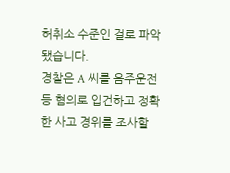허취소 수준인 걸로 파악됐습니다.
경찰은 A 씨를 음주운전 등 혐의로 입건하고 정확한 사고 경위를 조사할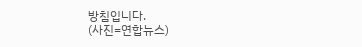방침입니다.
(사진=연합뉴스)